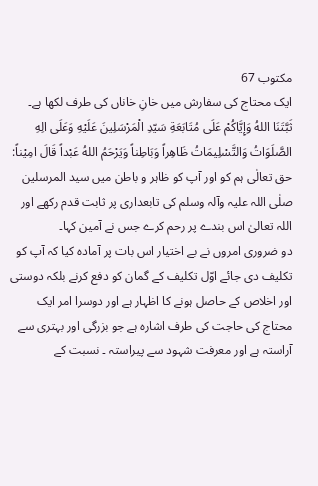مکتوب 67
ایک محتاج کی سفارش میں خانِ خاناں کی طرف لکھا ہے۔
ثَبَّتَنَا اللهُ وَإِيَّاكُمْ عَلَى مُتَابَعَةِ سَيّدِ الْمَرْسَلِينَ عَلَيْهِ وَعَلَى الِهِ الصَّلَوَاتُ وَالتَّسْلِيمَاتُ ظَاهِراً وَبَاطِناً وَيَرْحَمُ اللهُ عَبْداً قَالَ امِيْناً:
حق تعالٰی ہم کو اور آپ کو ظاہر و باطن میں سید المرسلین صلٰی اللہ علیہ وآلہ وسلم کی تابعداری پر ثابت قدم رکھے اور اللہ تعالیٰ اس بندے پر رحم کرے جس نے آمین کہا۔
دو ضروری امروں نے بے اختیار اس بات پر آمادہ کیا کہ آپ کو تکلیف دی جائے اوّل تکلیف کے گمان کو دفع کرنے بلکہ دوستی اور اخلاص کے حاصل ہونے کا اظہار ہے اور دوسرا امر ایک محتاج کی حاجت کی طرف اشارہ ہے جو بزرگی اور بہتری سے آراستہ ہے اور معرفت شہود سے پیراستہ ۔ نسبت کے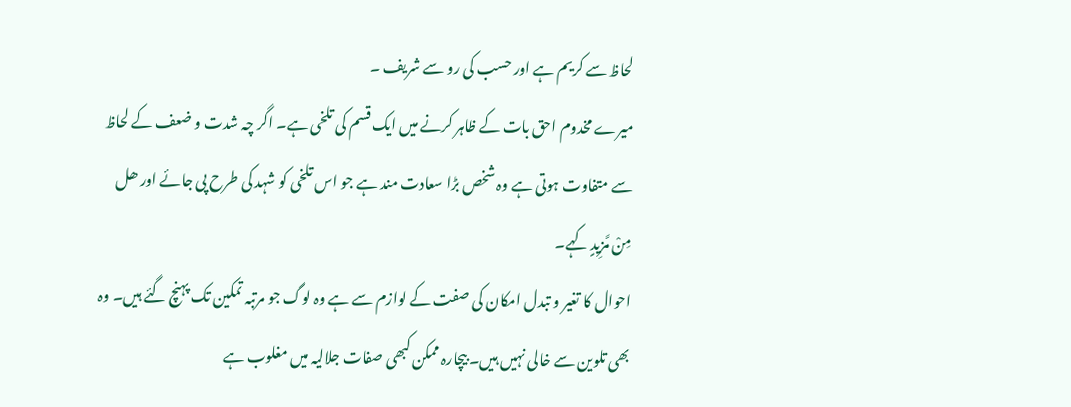لحاظ سے کریم ہے اور حسب کی رو سے شریف ۔
میرے مخدوم احق بات کے ظاہر کرنے میں ایک قسم کی تلخی ہے۔ اگر چہ شدت و ضعف کے لحاظ سے متفاوت ہوتی ہے وہ شخص بڑا سعادت مند ہے جو اس تلخی کو شہد کی طرح پی جائے اور ھل مِنْ مَّزِيدٍ کہے۔
احوال کا تغیر و تبدل امکان کی صفت کے لوازم سے ہے وہ لوگ جو مرتبہ تمکین تک پہنچ گئے ہیں۔ وہ بھی تلوین سے خالی نہیں ہیں۔ بیچارہ ممکن کبھی صفات جلالیہ میں مغلوب ہے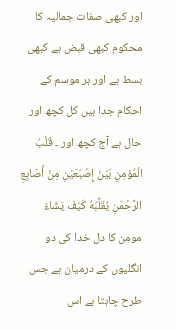اور کبھی صفات جمالیہ کا محکوم کبھی قبض ہے کبھی بسط ہے اور ہر موسم کے احکام جدا ہیں کل کچھ اور حال ہے آج کچھ اور ۔ قَلْبُ الْمُؤمِنِ بَيْنَ إِصْبَعَيْنِ مِنْ أَصَابِعِ الرَّحْمَنِ يُقَلِّبُهُ كَيْفَ يَشَاءُ مومن کا دل خدا کی دو انگلیوں کے درمیان ہے جس طرح چاہتا ہے اس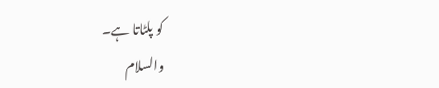کو پلٹاتا ہے۔
والسلام